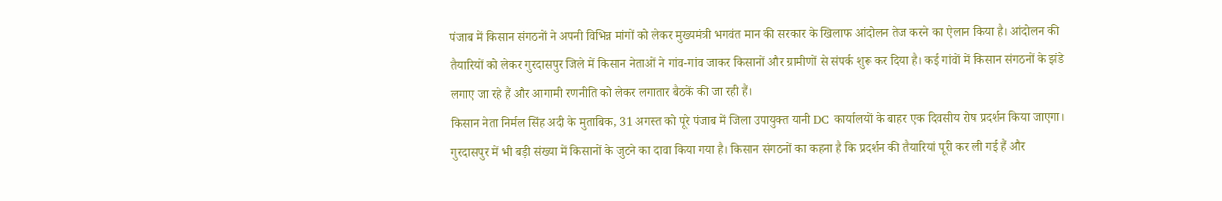पंजाब में किसान संगठनों ने अपनी विभिन्न मांगों को लेकर मुख्यमंत्री भगवंत मान की सरकार के खिलाफ आंदोलन तेज करने का ऐलान किया है। आंदोलन की तैयारियों को लेकर गुरदासपुर जिले में किसान नेताओं ने गांव-गांव जाकर किसानों और ग्रामीणों से संपर्क शुरू कर दिया है। कई गांवों में किसान संगठनों के झंडे लगाए जा रहे हैं और आगामी रणनीति को लेकर लगातार बैठकें की जा रही हैं।
किसान नेता निर्मल सिंह अदी के मुताबिक, 31 अगस्त को पूरे पंजाब में जिला उपायुक्त यानी DC कार्यालयों के बाहर एक दिवसीय रोष प्रदर्शन किया जाएगा। गुरदासपुर में भी बड़ी संख्या में किसानों के जुटने का दावा किया गया है। किसान संगठनों का कहना है कि प्रदर्शन की तैयारियां पूरी कर ली गई हैं और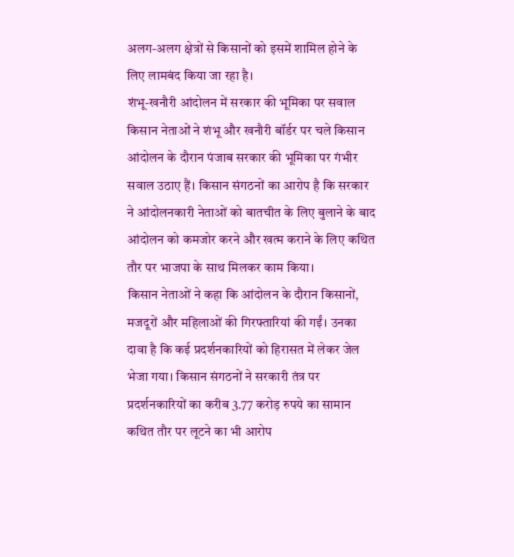अलग-अलग क्षेत्रों से किसानों को इसमें शामिल होने के लिए लामबंद किया जा रहा है।
शंभू-खनौरी आंदोलन में सरकार की भूमिका पर सवाल
किसान नेताओं ने शंभू और खनौरी बॉर्डर पर चले किसान आंदोलन के दौरान पंजाब सरकार की भूमिका पर गंभीर सवाल उठाए हैं। किसान संगठनों का आरोप है कि सरकार ने आंदोलनकारी नेताओं को बातचीत के लिए बुलाने के बाद आंदोलन को कमजोर करने और खत्म कराने के लिए कथित तौर पर भाजपा के साथ मिलकर काम किया।
किसान नेताओं ने कहा कि आंदोलन के दौरान किसानों, मजदूरों और महिलाओं की गिरफ्तारियां की गईं। उनका दावा है कि कई प्रदर्शनकारियों को हिरासत में लेकर जेल भेजा गया। किसान संगठनों ने सरकारी तंत्र पर प्रदर्शनकारियों का करीब 3.77 करोड़ रुपये का सामान कथित तौर पर लूटने का भी आरोप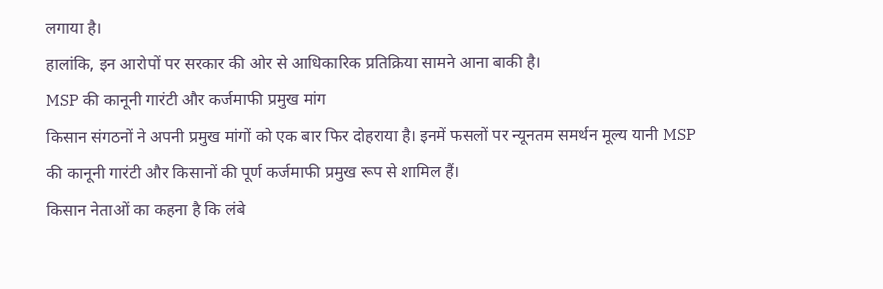लगाया है।
हालांकि, इन आरोपों पर सरकार की ओर से आधिकारिक प्रतिक्रिया सामने आना बाकी है।
MSP की कानूनी गारंटी और कर्जमाफी प्रमुख मांग
किसान संगठनों ने अपनी प्रमुख मांगों को एक बार फिर दोहराया है। इनमें फसलों पर न्यूनतम समर्थन मूल्य यानी MSP की कानूनी गारंटी और किसानों की पूर्ण कर्जमाफी प्रमुख रूप से शामिल हैं।
किसान नेताओं का कहना है कि लंबे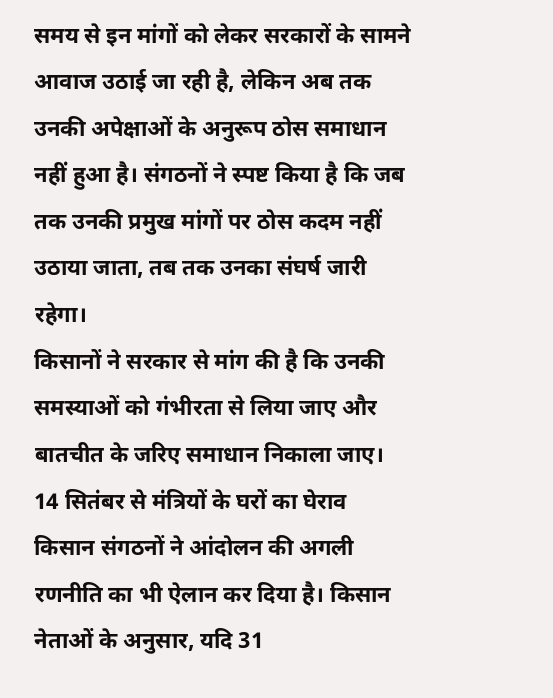समय से इन मांगों को लेकर सरकारों के सामने आवाज उठाई जा रही है, लेकिन अब तक उनकी अपेक्षाओं के अनुरूप ठोस समाधान नहीं हुआ है। संगठनों ने स्पष्ट किया है कि जब तक उनकी प्रमुख मांगों पर ठोस कदम नहीं उठाया जाता, तब तक उनका संघर्ष जारी रहेगा।
किसानों ने सरकार से मांग की है कि उनकी समस्याओं को गंभीरता से लिया जाए और बातचीत के जरिए समाधान निकाला जाए।
14 सितंबर से मंत्रियों के घरों का घेराव
किसान संगठनों ने आंदोलन की अगली रणनीति का भी ऐलान कर दिया है। किसान नेताओं के अनुसार, यदि 31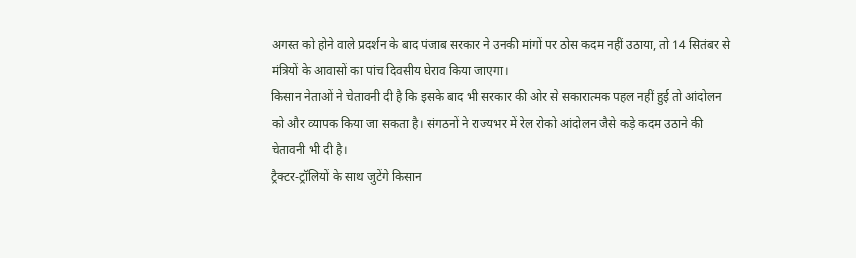अगस्त को होने वाले प्रदर्शन के बाद पंजाब सरकार ने उनकी मांगों पर ठोस कदम नहीं उठाया, तो 14 सितंबर से मंत्रियों के आवासों का पांच दिवसीय घेराव किया जाएगा।
किसान नेताओं ने चेतावनी दी है कि इसके बाद भी सरकार की ओर से सकारात्मक पहल नहीं हुई तो आंदोलन को और व्यापक किया जा सकता है। संगठनों ने राज्यभर में रेल रोको आंदोलन जैसे कड़े कदम उठाने की चेतावनी भी दी है।
ट्रैक्टर-ट्रॉलियों के साथ जुटेंगे किसान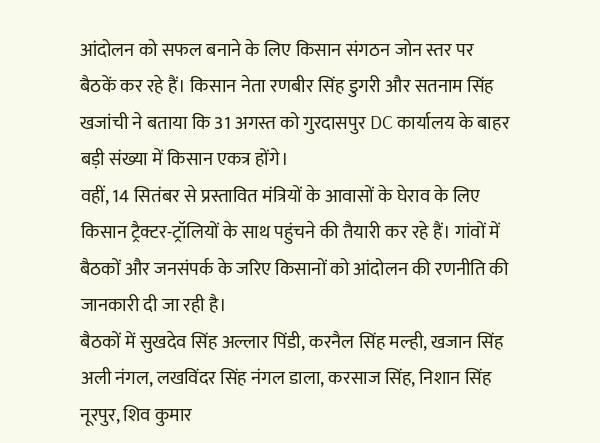आंदोलन को सफल बनाने के लिए किसान संगठन जोन स्तर पर बैठकें कर रहे हैं। किसान नेता रणबीर सिंह डुगरी और सतनाम सिंह खजांची ने बताया कि 31 अगस्त को गुरदासपुर DC कार्यालय के बाहर बड़ी संख्या में किसान एकत्र होंगे।
वहीं, 14 सितंबर से प्रस्तावित मंत्रियों के आवासों के घेराव के लिए किसान ट्रैक्टर-ट्रॉलियों के साथ पहुंचने की तैयारी कर रहे हैं। गांवों में बैठकों और जनसंपर्क के जरिए किसानों को आंदोलन की रणनीति की जानकारी दी जा रही है।
बैठकों में सुखदेव सिंह अल्लार पिंडी, करनैल सिंह मल्ही, खजान सिंह अली नंगल, लखविंदर सिंह नंगल डाला, करसाज सिंह, निशान सिंह नूरपुर, शिव कुमार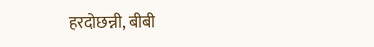हरदोछन्नी, बीबी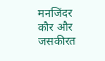मनजिंदर कौर और जसकीरत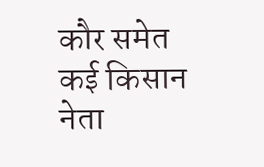कौर समेत कई किसान नेता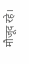मौजूद रहे।